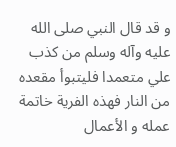و قد قال النبي صلى الله عليه وآله وسلم من كذب علي متعمدا فليتبوأ مقعده من النار فهذه الفرية خاتمة عمله و الأعمال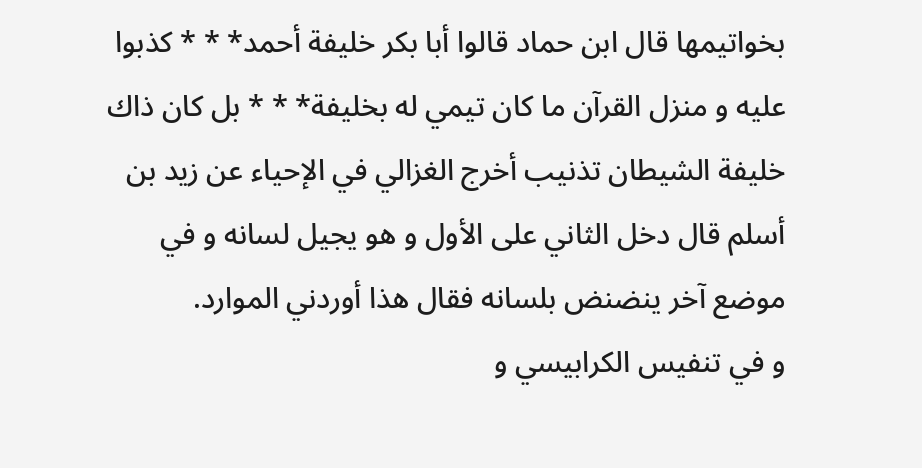بخواتيمها قال ابن حماد قالوا أبا بكر خليفة أحمد* * * كذبوا عليه و منزل القرآن ما كان تيمي له بخليفة* * * بل كان ذاك خليفة الشيطان تذنيب أخرج الغزالي في الإحياء عن زيد بن أسلم قال دخل الثاني على الأول و هو يجيل لسانه و في موضع آخر ينضنض بلسانه فقال هذا أوردني الموارد.
و في تنفيس الكرابيسي و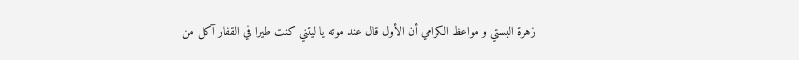زهرة البستي و مواعظ الكرامي أن الأول قال عند موته يا ليتني كنت طيرا في القفار آكل من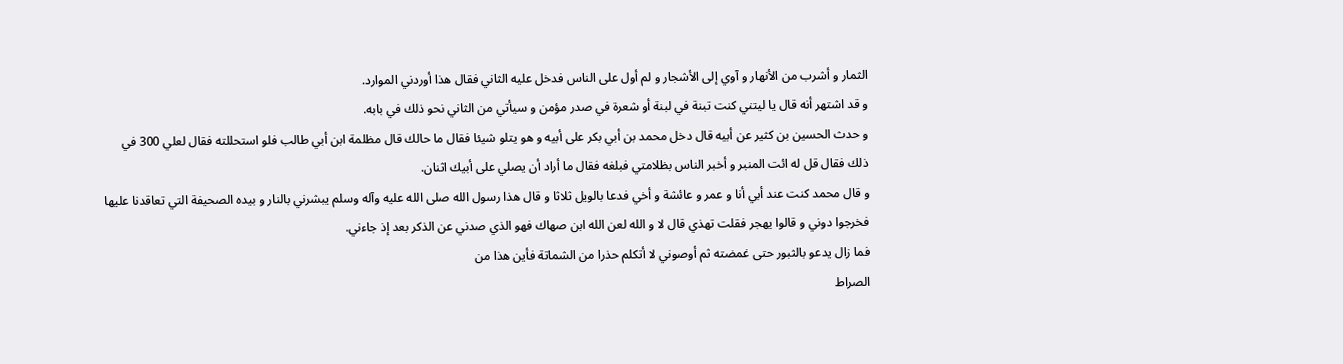الثمار و أشرب من الأنهار و آوي إلى الأشجار و لم أول على الناس فدخل عليه الثاني فقال هذا أوردني الموارد.
و قد اشتهر أنه قال يا ليتني كنت تبنة في لبنة أو شعرة في صدر مؤمن و سيأتي من الثاني نحو ذلك في بابه.
و حدث الحسين بن كثير عن أبيه قال دخل محمد بن أبي بكر على أبيه و هو يتلو شيئا فقال ما حالك قال مظلمة ابن أبي طالب فلو استحللته فقال لعلي 300 في ذلك فقال قل له ائت المنبر و أخبر الناس بظلامتي فبلغه فقال ما أراد أن يصلي على أبيك اثنان.
و قال محمد كنت عند أبي أنا و عمر و عائشة و أخي فدعا بالويل ثلاثا و قال هذا رسول الله صلى الله عليه وآله وسلم يبشرني بالنار و بيده الصحيفة التي تعاقدنا عليها فخرجوا دوني و قالوا يهجر فقلت تهذي قال لا و الله لعن الله ابن صهاك فهو الذي صدني عن الذكر بعد إذ جاءني.
فما زال يدعو بالثبور حتى غمضته ثم أوصوني لا أتكلم حذرا من الشماتة فأين هذا من
الصراط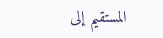المستقيم إلى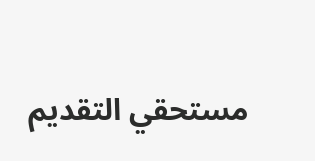مستحقي التقديم